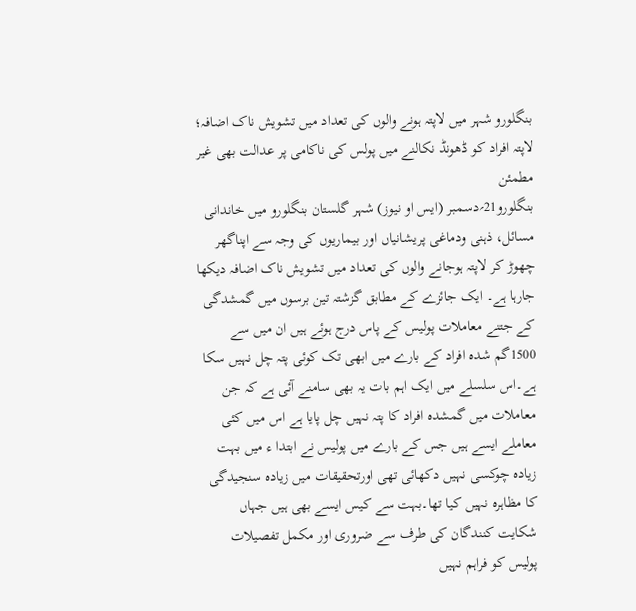بنگلورو شہر میں لاپتہ ہونے والوں کی تعداد میں تشویش ناک اضافہ؛ لاپتہ افراد کو ڈھونڈ نکالنے میں پولس کی ناکامی پر عدالت بھی غیر مطمئن
بنگلورو21؍دسمبر (ایس او نیوز) شہر گلستان بنگلورو میں خاندانی مسائل، ذہنی ودماغی پریشانیاں اور بیماریوں کی وجہ سے اپناگھر چھوڑ کر لاپتہ ہوجانے والوں کی تعداد میں تشویش ناک اضافہ دیکھا جارہا ہے۔ ایک جائزے کے مطابق گزشتہ تین برسوں میں گمشدگی کے جتنے معاملات پولیس کے پاس درج ہوئے ہیں ان میں سے 1500گم شدہ افراد کے بارے میں ابھی تک کوئی پتہ چل نہیں سکا ہے۔اس سلسلے میں ایک اہم بات یہ بھی سامنے آئی ہے کہ جن معاملات میں گمشدہ افراد کا پتہ نہیں چل پایا ہے اس میں کئی معاملے ایسے ہیں جس کے بارے میں پولیس نے ابتدا ء میں بہت زیادہ چوکسی نہیں دکھائی تھی اورتحقیقات میں زیادہ سنجیدگی کا مظاہرہ نہیں کیا تھا۔بہت سے کیس ایسے بھی ہیں جہاں شکایت کنندگان کی طرف سے ضروری اور مکمل تفصیلات پولیس کو فراہم نہیں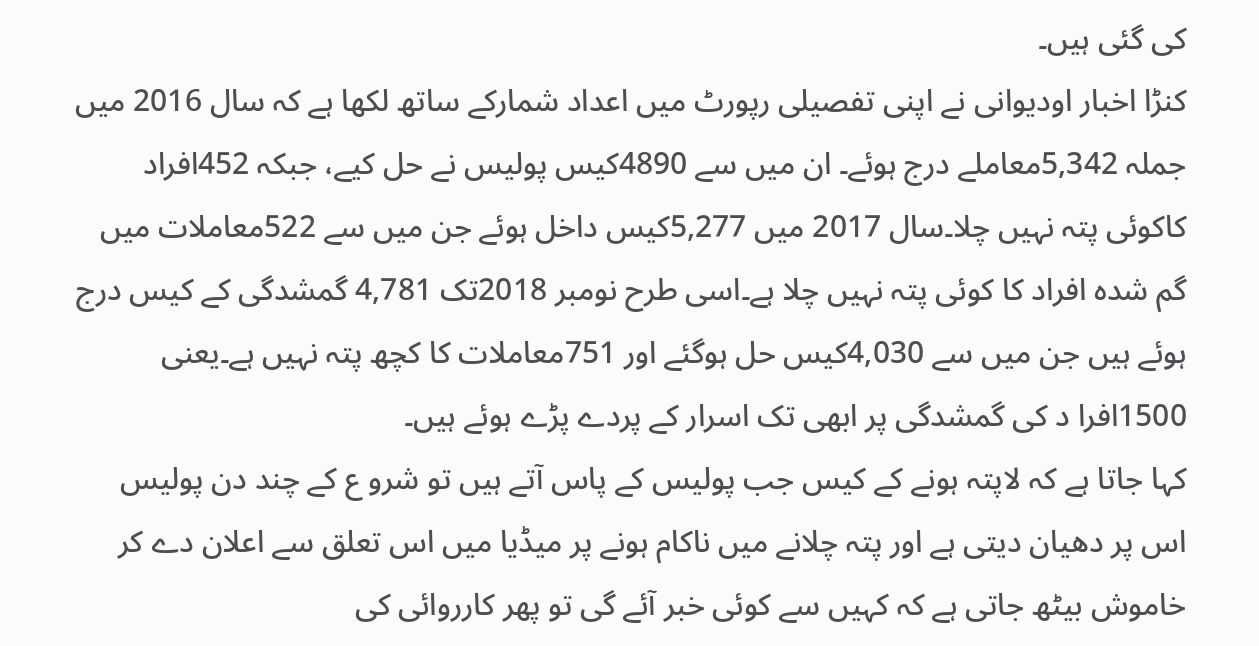کی گئی ہیں۔
کنڑا اخبار اودیوانی نے اپنی تفصیلی رپورٹ میں اعداد شمارکے ساتھ لکھا ہے کہ سال 2016 میں جملہ 5,342معاملے درج ہوئے۔ ان میں سے 4890کیس پولیس نے حل کیے، جبکہ 452افراد کاکوئی پتہ نہیں چلا۔سال 2017 میں 5,277کیس داخل ہوئے جن میں سے 522معاملات میں گم شدہ افراد کا کوئی پتہ نہیں چلا ہے۔اسی طرح نومبر 2018تک 4,781 گمشدگی کے کیس درج ہوئے ہیں جن میں سے 4,030کیس حل ہوگئے اور 751معاملات کا کچھ پتہ نہیں ہے۔یعنی 1500افرا د کی گمشدگی پر ابھی تک اسرار کے پردے پڑے ہوئے ہیں۔
کہا جاتا ہے کہ لاپتہ ہونے کے کیس جب پولیس کے پاس آتے ہیں تو شرو ع کے چند دن پولیس اس پر دھیان دیتی ہے اور پتہ چلانے میں ناکام ہونے پر میڈیا میں اس تعلق سے اعلان دے کر خاموش بیٹھ جاتی ہے کہ کہیں سے کوئی خبر آئے گی تو پھر کارروائی کی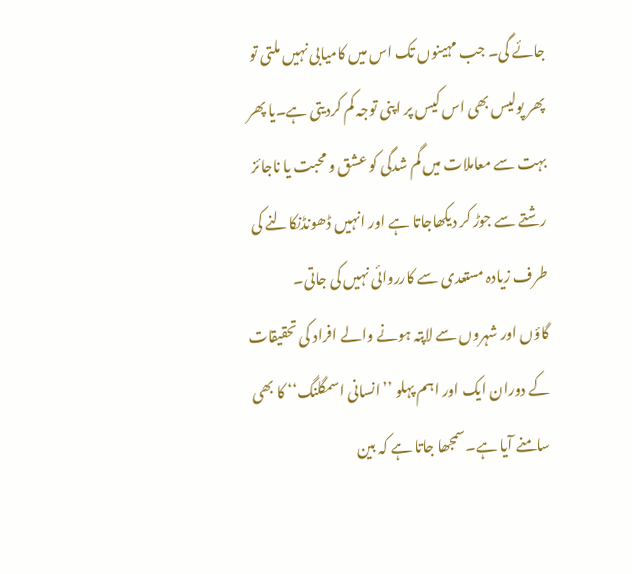جائے گی۔ جب مہینوں تک اس میں کامیابی نہیں ملتی تو پھر پولیس بھی اس کیس پر اپنی توجہ کم کردیتی ہے۔یا پھر بہت سے معاملات میں گم شدگی کو عشق و محبت یا ناجائز رشتے سے جوڑ کر دیکھاجاتا ہے اور انہیں ڈھونڈنکالنے کی طرف زیادہ مستعدی سے کارروائی نہیں کی جاتی۔
گاؤں اور شہروں سے لاپتہ ہونے والے افراد کی تحقیقات کے دوران ایک اور اہم پہلو ’’انسانی اسمگلنگ‘‘ کا بھی سامنے آیا ہے۔سمجھا جاتا ہے کہ بین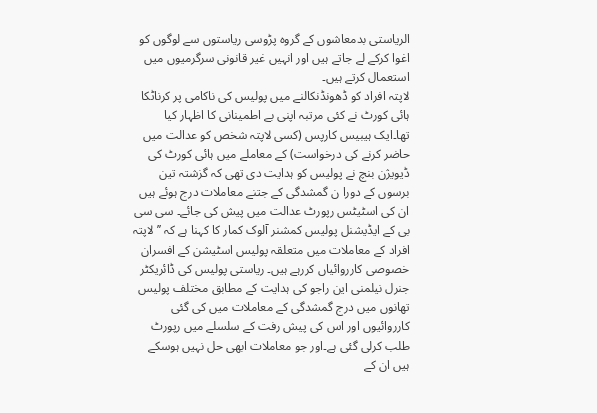الریاستی بدمعاشوں کے گروہ پڑوسی ریاستوں سے لوگوں کو اغوا کرکے لے جاتے ہیں اور انہیں غیر قانونی سرگرمیوں میں استعمال کرتے ہیں۔
لاپتہ افراد کو ڈھونڈنکالنے میں پولیس کی ناکامی پر کرناٹکا ہائی کورٹ نے کئی مرتبہ اپنی بے اطمینانی کا اظہار کیا تھا۔ایک ہیبیس کارپس (کسی لاپتہ شخص کو عدالت میں حاضر کرنے کی درخواست) کے معاملے میں ہائی کورٹ کی ڈیویژن بنچ نے پولیس کو ہدایت دی تھی کہ گزشتہ تین برسوں کے دورا ن گمشدگی کے جتنے معاملات درج ہوئے ہیں ان کی اسٹیٹس رپورٹ عدالت میں پیش کی جائے۔ سی سی بی کے ایڈیشنل پولیس کمشنر آلوک کمار کا کہنا ہے کہ ’’ لاپتہ افراد کے معاملات میں متعلقہ پولیس اسٹیشن کے افسران خصوصی کارروائیاں کررہے ہیں۔ ریاستی پولیس کی ڈائریکٹر جنرل نیلمنی این راجو کی ہدایت کے مطابق مختلف پولیس تھانوں میں درج گمشدگی کے معاملات میں کی گئی کارروائیوں اور اس کی پیش رفت کے سلسلے میں رپورٹ طلب کرلی گئی ہے۔اور جو معاملات ابھی حل نہیں ہوسکے ہیں ان کے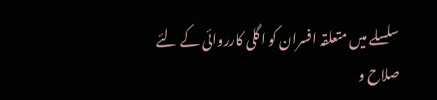سلسلے میں متعلقہ افسران کو اگلی کارروائی کے لئے صلاح و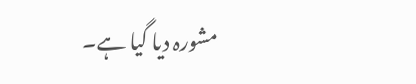مشورہ دیا گیا ہے۔